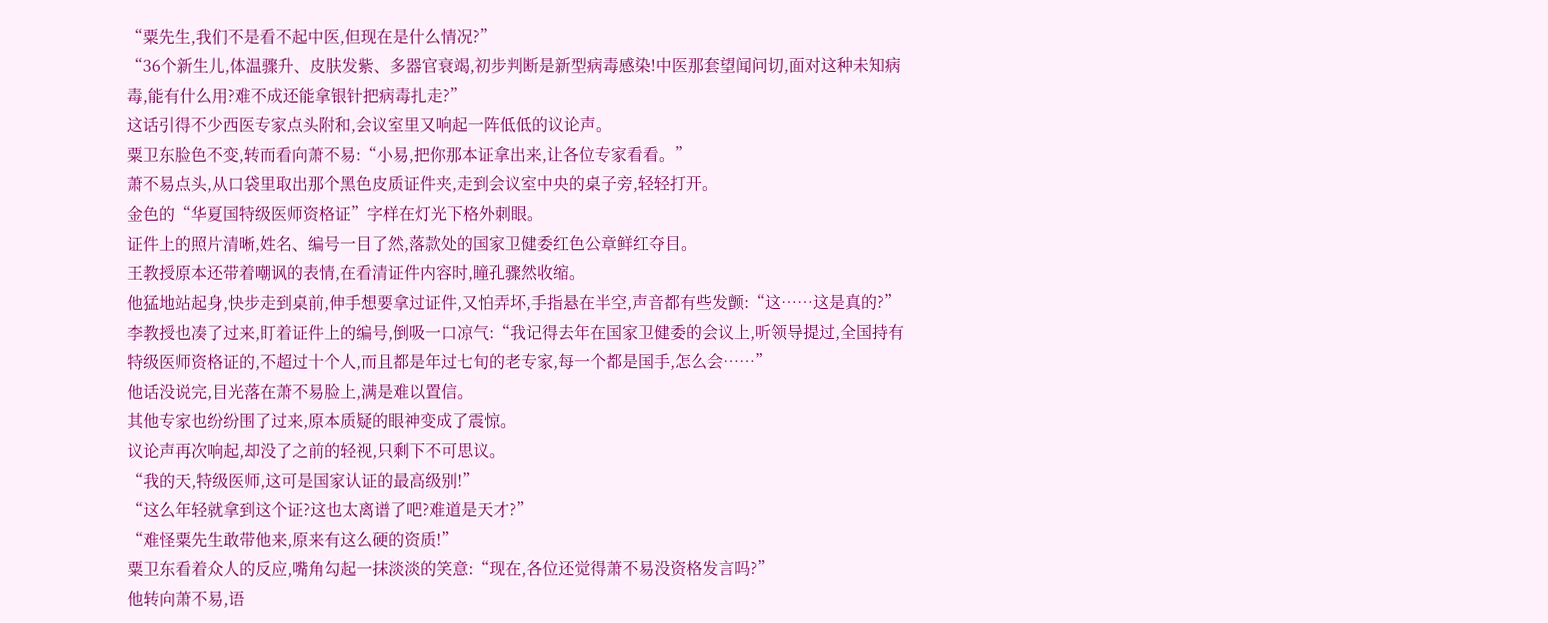“粟先生,我们不是看不起中医,但现在是什么情况?”
“36个新生儿,体温骤升、皮肤发紫、多器官衰竭,初步判断是新型病毒感染!中医那套望闻问切,面对这种未知病毒,能有什么用?难不成还能拿银针把病毒扎走?”
这话引得不少西医专家点头附和,会议室里又响起一阵低低的议论声。
粟卫东脸色不变,转而看向萧不易:“小易,把你那本证拿出来,让各位专家看看。”
萧不易点头,从口袋里取出那个黑色皮质证件夹,走到会议室中央的桌子旁,轻轻打开。
金色的“华夏国特级医师资格证”字样在灯光下格外刺眼。
证件上的照片清晰,姓名、编号一目了然,落款处的国家卫健委红色公章鲜红夺目。
王教授原本还带着嘲讽的表情,在看清证件内容时,瞳孔骤然收缩。
他猛地站起身,快步走到桌前,伸手想要拿过证件,又怕弄坏,手指悬在半空,声音都有些发颤:“这……这是真的?”
李教授也凑了过来,盯着证件上的编号,倒吸一口凉气:“我记得去年在国家卫健委的会议上,听领导提过,全国持有特级医师资格证的,不超过十个人,而且都是年过七旬的老专家,每一个都是国手,怎么会……”
他话没说完,目光落在萧不易脸上,满是难以置信。
其他专家也纷纷围了过来,原本质疑的眼神变成了震惊。
议论声再次响起,却没了之前的轻视,只剩下不可思议。
“我的天,特级医师,这可是国家认证的最高级别!”
“这么年轻就拿到这个证?这也太离谱了吧?难道是天才?”
“难怪粟先生敢带他来,原来有这么硬的资质!”
粟卫东看着众人的反应,嘴角勾起一抹淡淡的笑意:“现在,各位还觉得萧不易没资格发言吗?”
他转向萧不易,语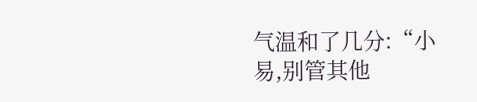气温和了几分:“小易,别管其他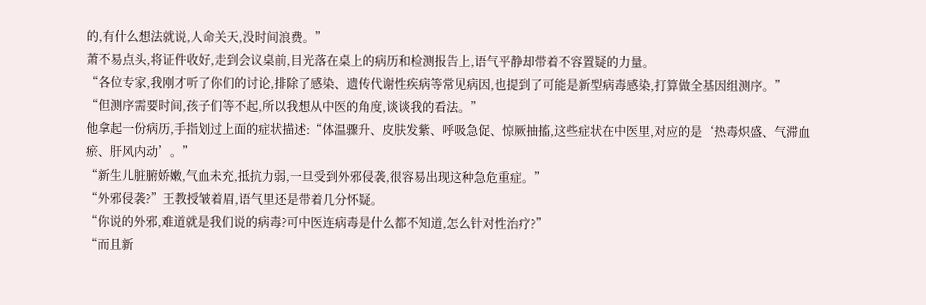的,有什么想法就说,人命关天,没时间浪费。”
萧不易点头,将证件收好,走到会议桌前,目光落在桌上的病历和检测报告上,语气平静却带着不容置疑的力量。
“各位专家,我刚才听了你们的讨论,排除了感染、遗传代谢性疾病等常见病因,也提到了可能是新型病毒感染,打算做全基因组测序。”
“但测序需要时间,孩子们等不起,所以我想从中医的角度,谈谈我的看法。”
他拿起一份病历,手指划过上面的症状描述:“体温骤升、皮肤发紫、呼吸急促、惊厥抽搐,这些症状在中医里,对应的是‘热毒炽盛、气滞血瘀、肝风内动’。”
“新生儿脏腑娇嫩,气血未充,抵抗力弱,一旦受到外邪侵袭,很容易出现这种急危重症。”
“外邪侵袭?”王教授皱着眉,语气里还是带着几分怀疑。
“你说的外邪,难道就是我们说的病毒?可中医连病毒是什么都不知道,怎么针对性治疗?”
“而且新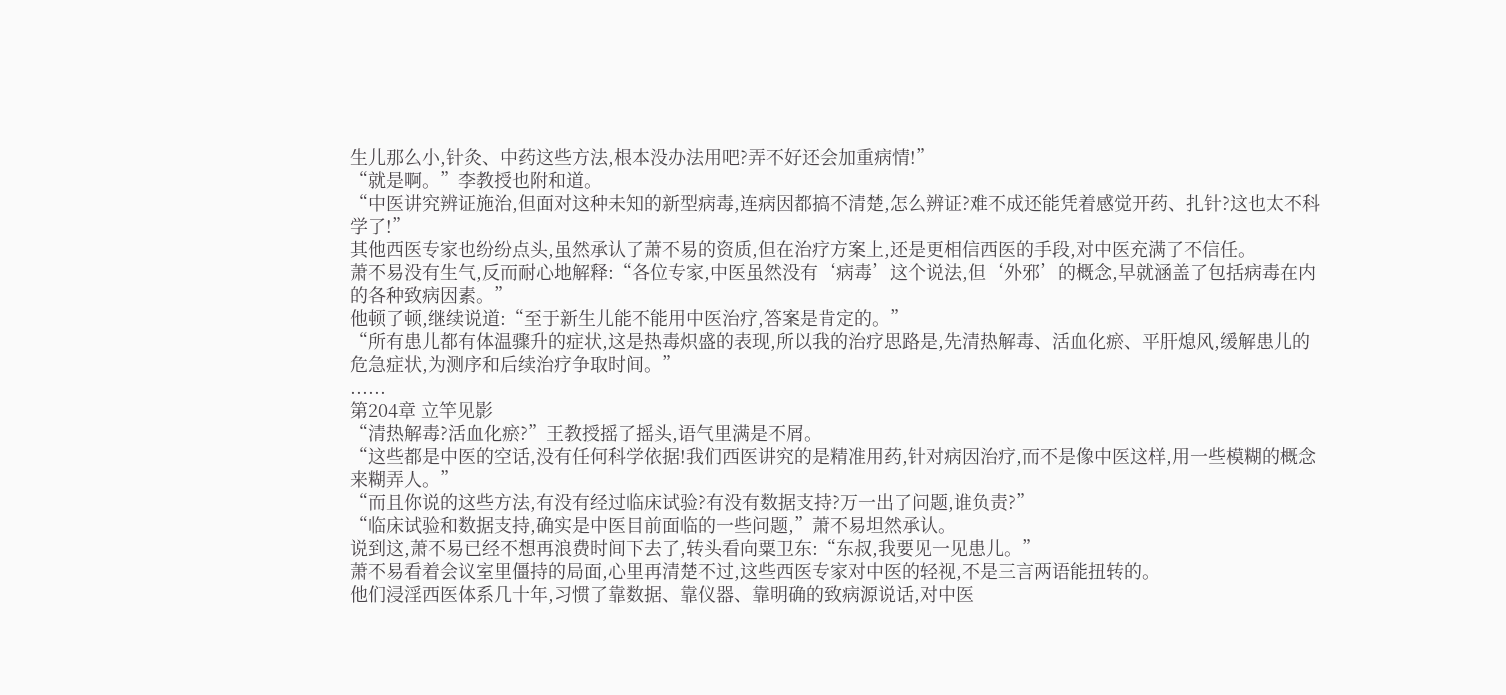生儿那么小,针灸、中药这些方法,根本没办法用吧?弄不好还会加重病情!”
“就是啊。”李教授也附和道。
“中医讲究辨证施治,但面对这种未知的新型病毒,连病因都搞不清楚,怎么辨证?难不成还能凭着感觉开药、扎针?这也太不科学了!”
其他西医专家也纷纷点头,虽然承认了萧不易的资质,但在治疗方案上,还是更相信西医的手段,对中医充满了不信任。
萧不易没有生气,反而耐心地解释:“各位专家,中医虽然没有‘病毒’这个说法,但‘外邪’的概念,早就涵盖了包括病毒在内的各种致病因素。”
他顿了顿,继续说道:“至于新生儿能不能用中医治疗,答案是肯定的。”
“所有患儿都有体温骤升的症状,这是热毒炽盛的表现,所以我的治疗思路是,先清热解毒、活血化瘀、平肝熄风,缓解患儿的危急症状,为测序和后续治疗争取时间。”
......
第204章 立竿见影
“清热解毒?活血化瘀?”王教授摇了摇头,语气里满是不屑。
“这些都是中医的空话,没有任何科学依据!我们西医讲究的是精准用药,针对病因治疗,而不是像中医这样,用一些模糊的概念来糊弄人。”
“而且你说的这些方法,有没有经过临床试验?有没有数据支持?万一出了问题,谁负责?”
“临床试验和数据支持,确实是中医目前面临的一些问题,”萧不易坦然承认。
说到这,萧不易已经不想再浪费时间下去了,转头看向粟卫东:“东叔,我要见一见患儿。”
萧不易看着会议室里僵持的局面,心里再清楚不过,这些西医专家对中医的轻视,不是三言两语能扭转的。
他们浸淫西医体系几十年,习惯了靠数据、靠仪器、靠明确的致病源说话,对中医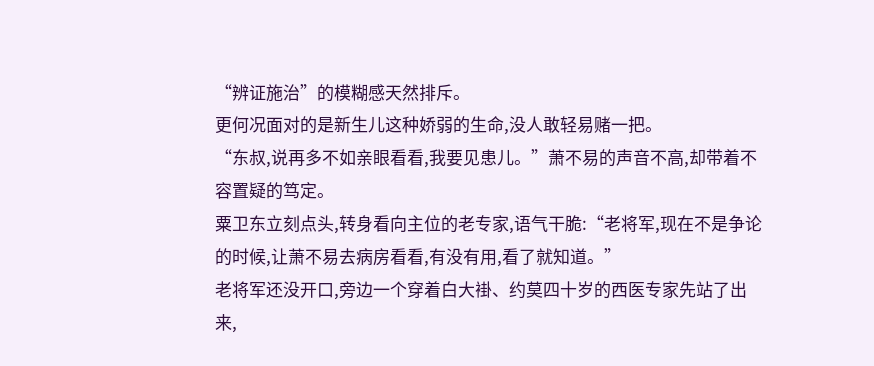“辨证施治”的模糊感天然排斥。
更何况面对的是新生儿这种娇弱的生命,没人敢轻易赌一把。
“东叔,说再多不如亲眼看看,我要见患儿。”萧不易的声音不高,却带着不容置疑的笃定。
粟卫东立刻点头,转身看向主位的老专家,语气干脆:“老将军,现在不是争论的时候,让萧不易去病房看看,有没有用,看了就知道。”
老将军还没开口,旁边一个穿着白大褂、约莫四十岁的西医专家先站了出来,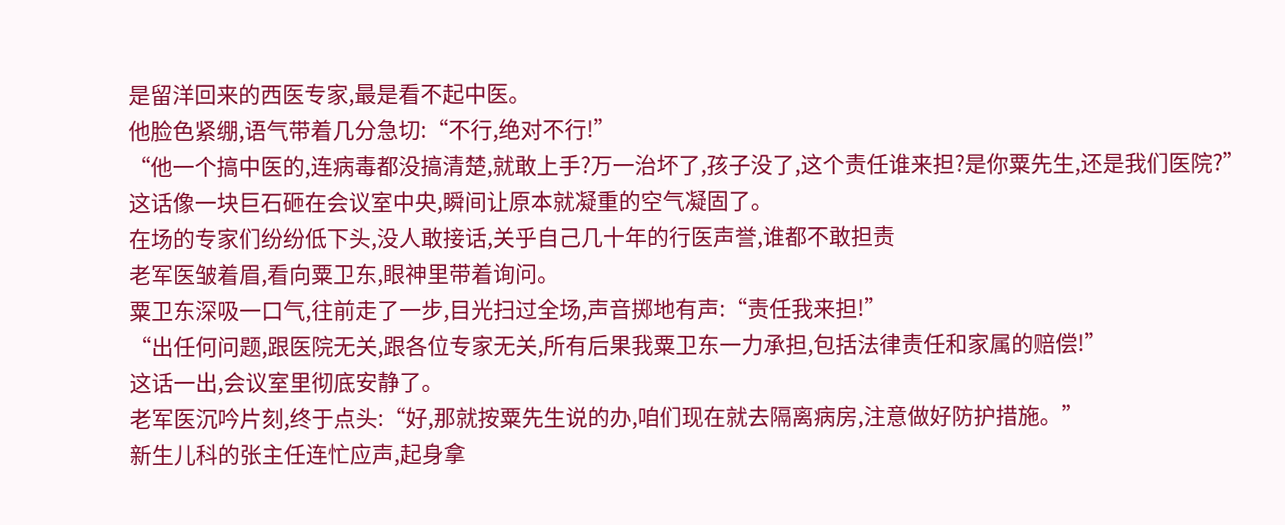是留洋回来的西医专家,最是看不起中医。
他脸色紧绷,语气带着几分急切:“不行,绝对不行!”
“他一个搞中医的,连病毒都没搞清楚,就敢上手?万一治坏了,孩子没了,这个责任谁来担?是你粟先生,还是我们医院?”
这话像一块巨石砸在会议室中央,瞬间让原本就凝重的空气凝固了。
在场的专家们纷纷低下头,没人敢接话,关乎自己几十年的行医声誉,谁都不敢担责
老军医皱着眉,看向粟卫东,眼神里带着询问。
粟卫东深吸一口气,往前走了一步,目光扫过全场,声音掷地有声:“责任我来担!”
“出任何问题,跟医院无关,跟各位专家无关,所有后果我粟卫东一力承担,包括法律责任和家属的赔偿!”
这话一出,会议室里彻底安静了。
老军医沉吟片刻,终于点头:“好,那就按粟先生说的办,咱们现在就去隔离病房,注意做好防护措施。”
新生儿科的张主任连忙应声,起身拿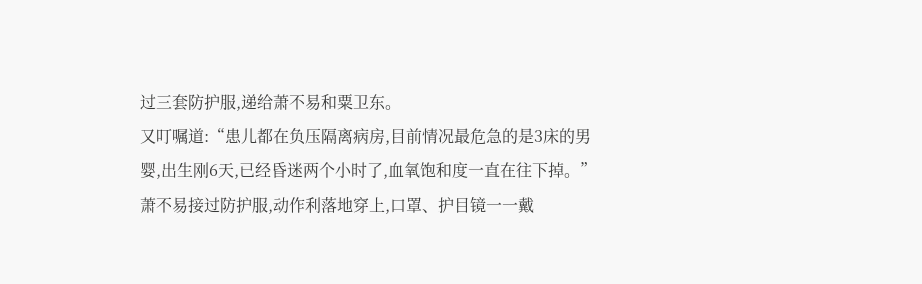过三套防护服,递给萧不易和粟卫东。
又叮嘱道:“患儿都在负压隔离病房,目前情况最危急的是3床的男婴,出生刚6天,已经昏迷两个小时了,血氧饱和度一直在往下掉。”
萧不易接过防护服,动作利落地穿上,口罩、护目镜一一戴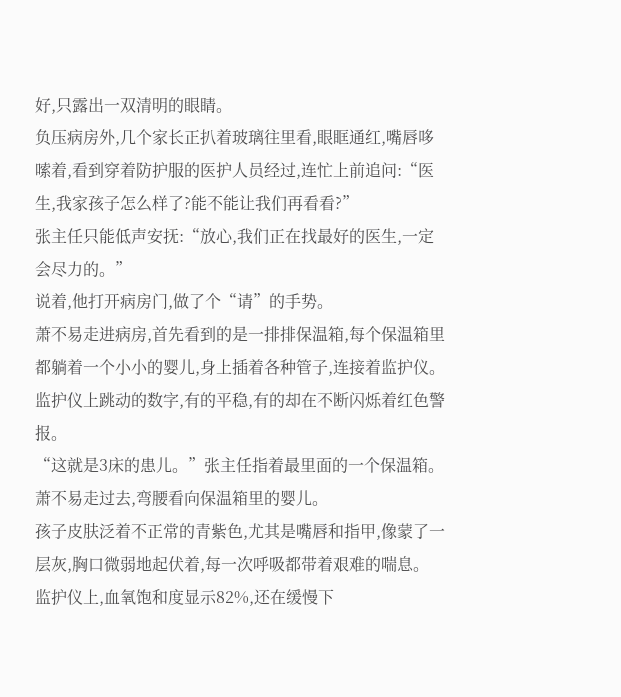好,只露出一双清明的眼睛。
负压病房外,几个家长正扒着玻璃往里看,眼眶通红,嘴唇哆嗦着,看到穿着防护服的医护人员经过,连忙上前追问:“医生,我家孩子怎么样了?能不能让我们再看看?”
张主任只能低声安抚:“放心,我们正在找最好的医生,一定会尽力的。”
说着,他打开病房门,做了个“请”的手势。
萧不易走进病房,首先看到的是一排排保温箱,每个保温箱里都躺着一个小小的婴儿,身上插着各种管子,连接着监护仪。
监护仪上跳动的数字,有的平稳,有的却在不断闪烁着红色警报。
“这就是3床的患儿。”张主任指着最里面的一个保温箱。
萧不易走过去,弯腰看向保温箱里的婴儿。
孩子皮肤泛着不正常的青紫色,尤其是嘴唇和指甲,像蒙了一层灰,胸口微弱地起伏着,每一次呼吸都带着艰难的喘息。
监护仪上,血氧饱和度显示82%,还在缓慢下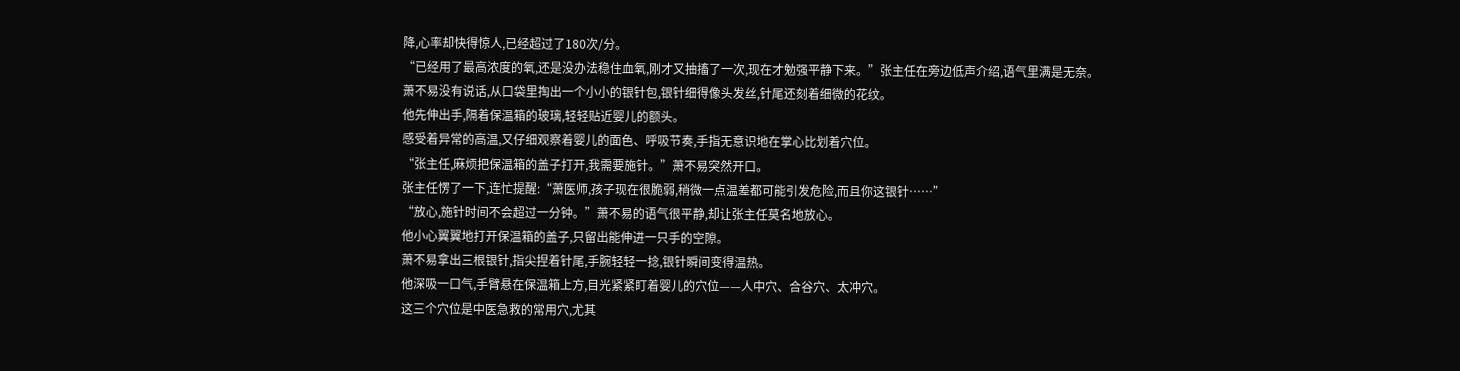降,心率却快得惊人,已经超过了180次/分。
“已经用了最高浓度的氧,还是没办法稳住血氧,刚才又抽搐了一次,现在才勉强平静下来。”张主任在旁边低声介绍,语气里满是无奈。
萧不易没有说话,从口袋里掏出一个小小的银针包,银针细得像头发丝,针尾还刻着细微的花纹。
他先伸出手,隔着保温箱的玻璃,轻轻贴近婴儿的额头。
感受着异常的高温,又仔细观察着婴儿的面色、呼吸节奏,手指无意识地在掌心比划着穴位。
“张主任,麻烦把保温箱的盖子打开,我需要施针。”萧不易突然开口。
张主任愣了一下,连忙提醒:“萧医师,孩子现在很脆弱,稍微一点温差都可能引发危险,而且你这银针……”
“放心,施针时间不会超过一分钟。”萧不易的语气很平静,却让张主任莫名地放心。
他小心翼翼地打开保温箱的盖子,只留出能伸进一只手的空隙。
萧不易拿出三根银针,指尖捏着针尾,手腕轻轻一捻,银针瞬间变得温热。
他深吸一口气,手臂悬在保温箱上方,目光紧紧盯着婴儿的穴位——人中穴、合谷穴、太冲穴。
这三个穴位是中医急救的常用穴,尤其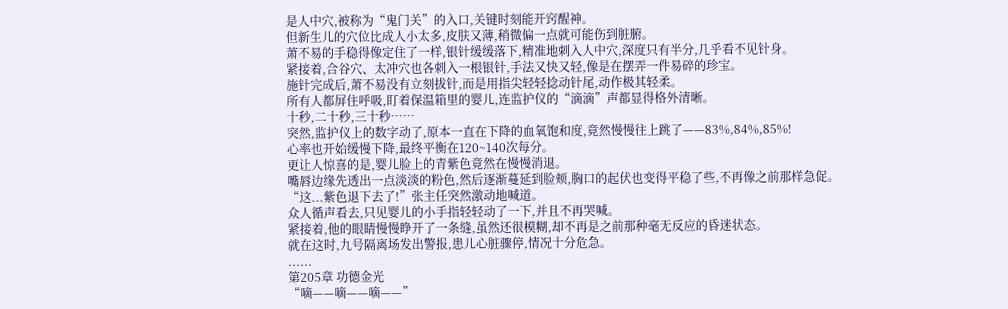是人中穴,被称为“鬼门关”的入口,关键时刻能开窍醒神。
但新生儿的穴位比成人小太多,皮肤又薄,稍微偏一点就可能伤到脏腑。
萧不易的手稳得像定住了一样,银针缓缓落下,精准地刺入人中穴,深度只有半分,几乎看不见针身。
紧接着,合谷穴、太冲穴也各刺入一根银针,手法又快又轻,像是在摆弄一件易碎的珍宝。
施针完成后,萧不易没有立刻拔针,而是用指尖轻轻捻动针尾,动作极其轻柔。
所有人都屏住呼吸,盯着保温箱里的婴儿,连监护仪的“滴滴”声都显得格外清晰。
十秒,二十秒,三十秒……
突然,监护仪上的数字动了,原本一直在下降的血氧饱和度,竟然慢慢往上跳了——83%,84%,85%!
心率也开始缓慢下降,最终平衡在120~140次每分。
更让人惊喜的是,婴儿脸上的青紫色竟然在慢慢消退。
嘴唇边缘先透出一点淡淡的粉色,然后逐渐蔓延到脸颊,胸口的起伏也变得平稳了些,不再像之前那样急促。
“这...紫色退下去了!”张主任突然激动地喊道。
众人循声看去,只见婴儿的小手指轻轻动了一下,并且不再哭喊。
紧接着,他的眼睛慢慢睁开了一条缝,虽然还很模糊,却不再是之前那种毫无反应的昏迷状态。
就在这时,九号隔离场发出警报,患儿心脏骤停,情况十分危急。
......
第205章 功德金光
“嘀——嘀——嘀——”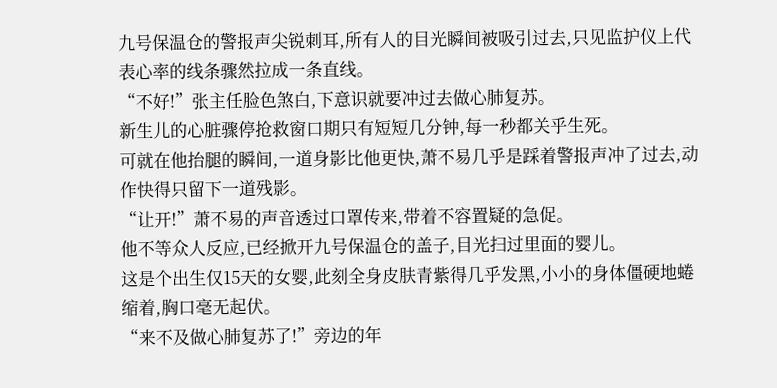九号保温仓的警报声尖锐刺耳,所有人的目光瞬间被吸引过去,只见监护仪上代表心率的线条骤然拉成一条直线。
“不好!”张主任脸色煞白,下意识就要冲过去做心肺复苏。
新生儿的心脏骤停抢救窗口期只有短短几分钟,每一秒都关乎生死。
可就在他抬腿的瞬间,一道身影比他更快,萧不易几乎是踩着警报声冲了过去,动作快得只留下一道残影。
“让开!”萧不易的声音透过口罩传来,带着不容置疑的急促。
他不等众人反应,已经掀开九号保温仓的盖子,目光扫过里面的婴儿。
这是个出生仅15天的女婴,此刻全身皮肤青紫得几乎发黑,小小的身体僵硬地蜷缩着,胸口毫无起伏。
“来不及做心肺复苏了!”旁边的年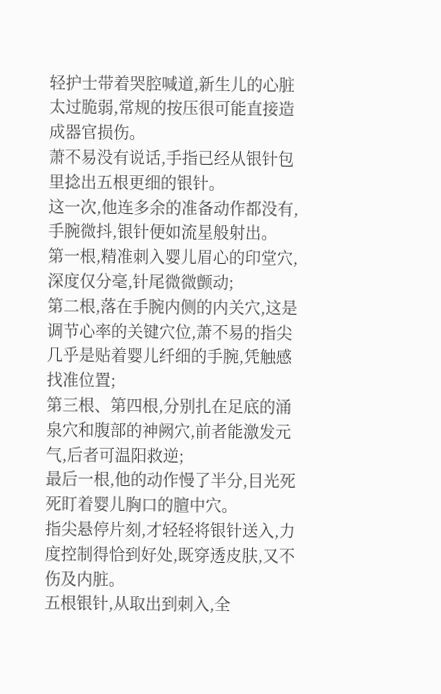轻护士带着哭腔喊道,新生儿的心脏太过脆弱,常规的按压很可能直接造成器官损伤。
萧不易没有说话,手指已经从银针包里捻出五根更细的银针。
这一次,他连多余的准备动作都没有,手腕微抖,银针便如流星般射出。
第一根,精准刺入婴儿眉心的印堂穴,深度仅分毫,针尾微微颤动;
第二根,落在手腕内侧的内关穴,这是调节心率的关键穴位,萧不易的指尖几乎是贴着婴儿纤细的手腕,凭触感找准位置;
第三根、第四根,分别扎在足底的涌泉穴和腹部的神阙穴,前者能激发元气,后者可温阳救逆;
最后一根,他的动作慢了半分,目光死死盯着婴儿胸口的膻中穴。
指尖悬停片刻,才轻轻将银针送入,力度控制得恰到好处,既穿透皮肤,又不伤及内脏。
五根银针,从取出到刺入,全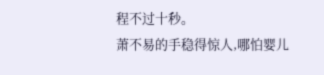程不过十秒。
萧不易的手稳得惊人,哪怕婴儿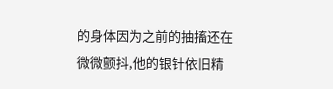的身体因为之前的抽搐还在微微颤抖,他的银针依旧精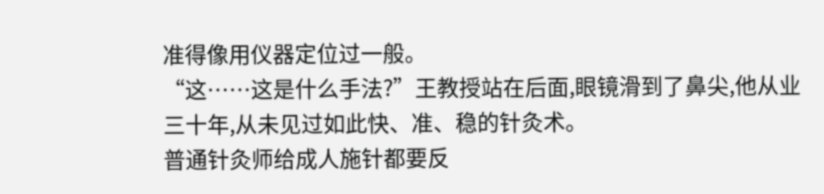准得像用仪器定位过一般。
“这……这是什么手法?”王教授站在后面,眼镜滑到了鼻尖,他从业三十年,从未见过如此快、准、稳的针灸术。
普通针灸师给成人施针都要反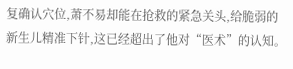复确认穴位,萧不易却能在抢救的紧急关头,给脆弱的新生儿精准下针,这已经超出了他对“医术”的认知。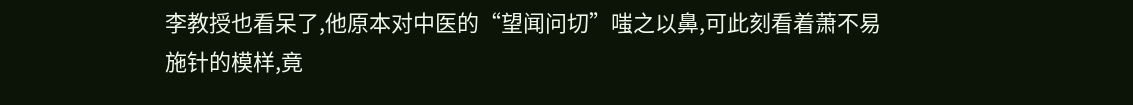李教授也看呆了,他原本对中医的“望闻问切”嗤之以鼻,可此刻看着萧不易施针的模样,竟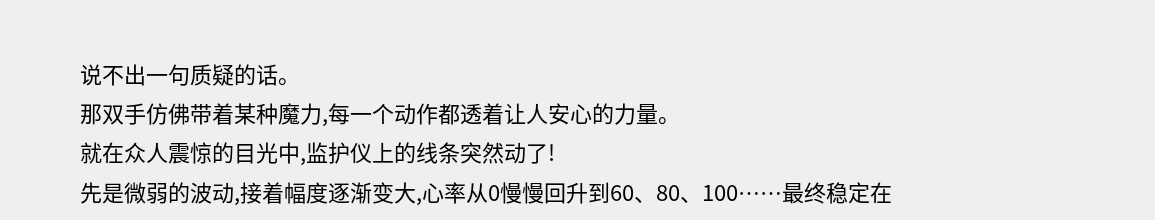说不出一句质疑的话。
那双手仿佛带着某种魔力,每一个动作都透着让人安心的力量。
就在众人震惊的目光中,监护仪上的线条突然动了!
先是微弱的波动,接着幅度逐渐变大,心率从0慢慢回升到60、80、100……最终稳定在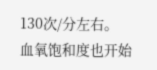130次/分左右。
血氧饱和度也开始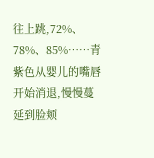往上跳,72%、78%、85%……青紫色从婴儿的嘴唇开始消退,慢慢蔓延到脸颊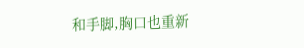和手脚,胸口也重新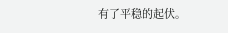有了平稳的起伏。